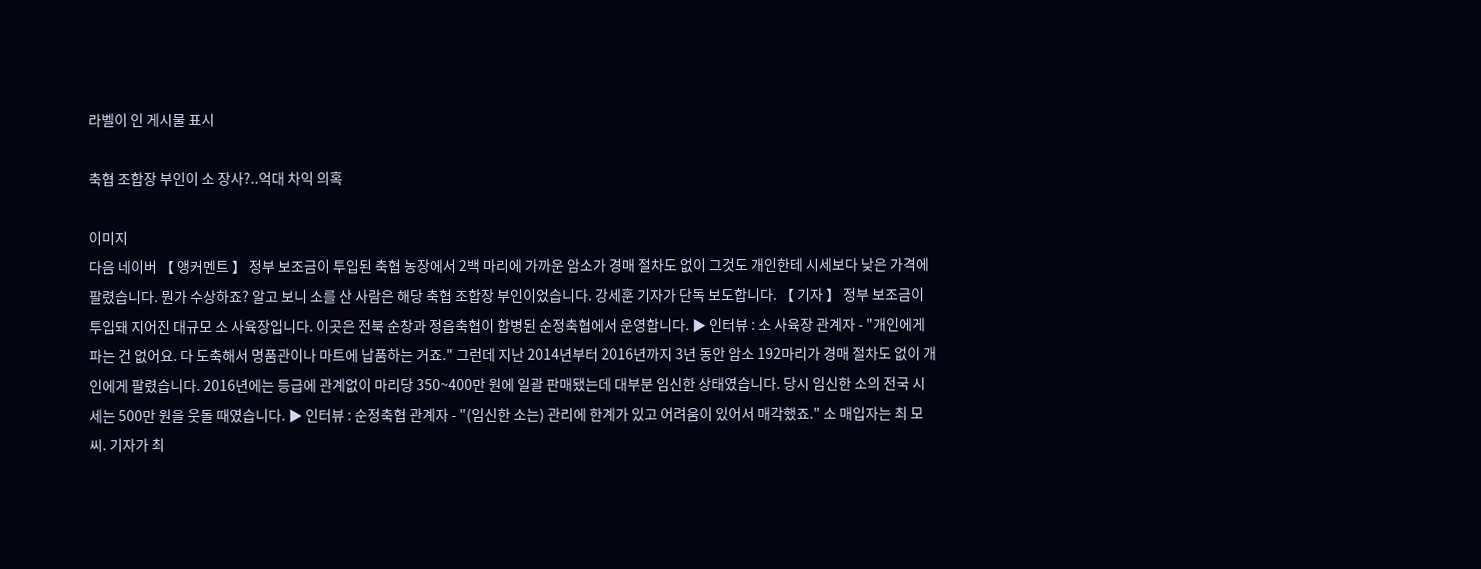라벨이 인 게시물 표시

축협 조합장 부인이 소 장사?..억대 차익 의혹

이미지
다음 네이버 【 앵커멘트 】 정부 보조금이 투입된 축협 농장에서 2백 마리에 가까운 암소가 경매 절차도 없이 그것도 개인한테 시세보다 낮은 가격에 팔렸습니다. 뭔가 수상하죠? 알고 보니 소를 산 사람은 해당 축협 조합장 부인이었습니다. 강세훈 기자가 단독 보도합니다. 【 기자 】 정부 보조금이 투입돼 지어진 대규모 소 사육장입니다. 이곳은 전북 순창과 정읍축협이 합병된 순정축협에서 운영합니다. ▶ 인터뷰 : 소 사육장 관계자 - "개인에게 파는 건 없어요. 다 도축해서 명품관이나 마트에 납품하는 거죠." 그런데 지난 2014년부터 2016년까지 3년 동안 암소 192마리가 경매 절차도 없이 개인에게 팔렸습니다. 2016년에는 등급에 관계없이 마리당 350~400만 원에 일괄 판매됐는데 대부분 임신한 상태였습니다. 당시 임신한 소의 전국 시세는 500만 원을 웃돌 때였습니다. ▶ 인터뷰 : 순정축협 관계자 - "(임신한 소는) 관리에 한계가 있고 어려움이 있어서 매각했죠." 소 매입자는 최 모 씨. 기자가 최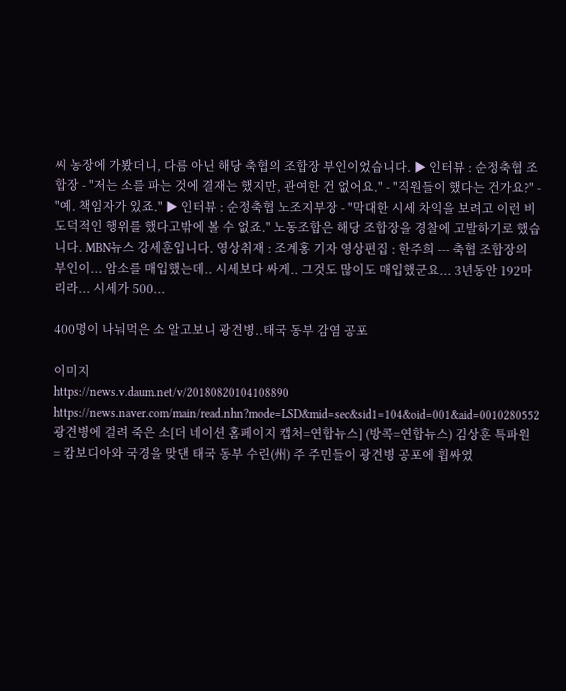씨 농장에 가봤더니, 다름 아닌 해당 축협의 조합장 부인이었습니다. ▶ 인터뷰 : 순정축협 조합장 - "저는 소를 파는 것에 결재는 했지만, 관여한 건 없어요." - "직원들이 했다는 건가요?" - "예. 책임자가 있죠." ▶ 인터뷰 : 순정축협 노조지부장 - "막대한 시세 차익을 보려고 이런 비도덕적인 행위를 했다고밖에 볼 수 없죠." 노동조합은 해당 조합장을 경찰에 고발하기로 했습니다. MBN뉴스 강세훈입니다. 영상취재 : 조계홍 기자 영상편집 : 한주희 --- 축협 조합장의 부인이... 암소를 매입했는데.. 시세보다 싸게.. 그것도 많이도 매입했군요... 3년동안 192마리라... 시세가 500...

400명이 나눠먹은 소 알고보니 광견병..태국 동부 감염 공포

이미지
https://news.v.daum.net/v/20180820104108890 https://news.naver.com/main/read.nhn?mode=LSD&mid=sec&sid1=104&oid=001&aid=0010280552 광견병에 걸려 죽은 소[더 네이션 홈페이지 캡처=연합뉴스] (방콕=연합뉴스) 김상훈 특파원 = 캄보디아와 국경을 맞댄 태국 동부 수린(州) 주 주민들이 광견병 공포에 휩싸였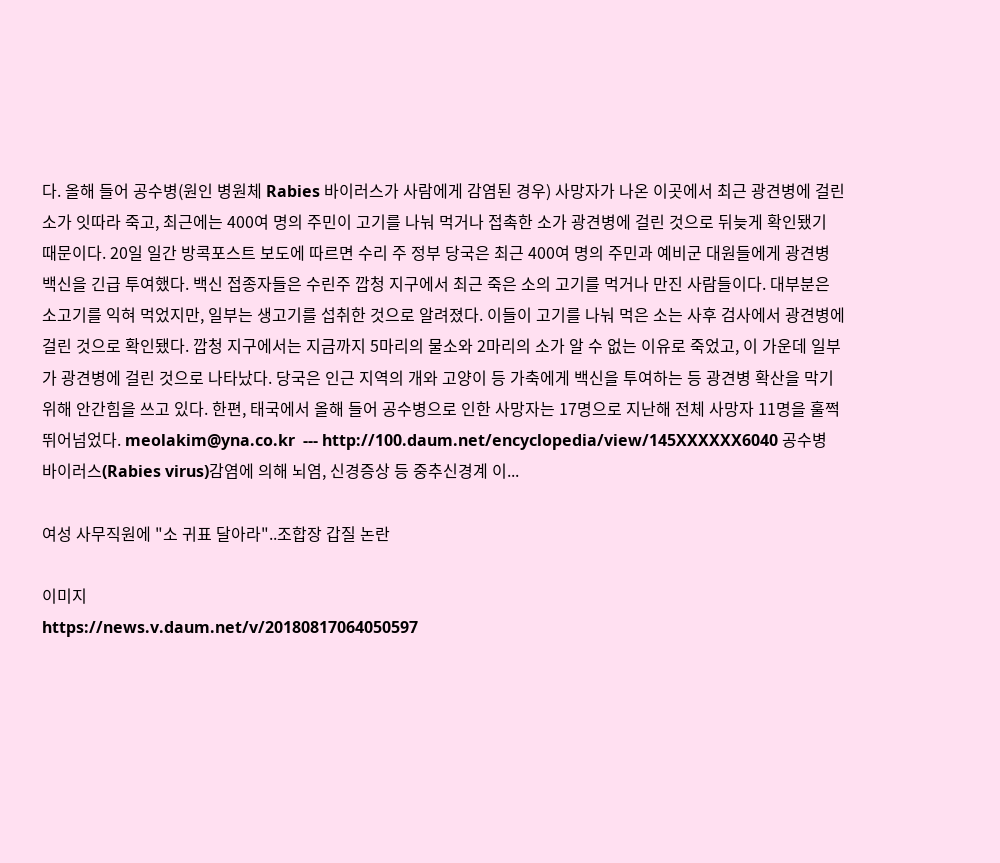다. 올해 들어 공수병(원인 병원체 Rabies 바이러스가 사람에게 감염된 경우) 사망자가 나온 이곳에서 최근 광견병에 걸린 소가 잇따라 죽고, 최근에는 400여 명의 주민이 고기를 나눠 먹거나 접촉한 소가 광견병에 걸린 것으로 뒤늦게 확인됐기 때문이다. 20일 일간 방콕포스트 보도에 따르면 수리 주 정부 당국은 최근 400여 명의 주민과 예비군 대원들에게 광견병 백신을 긴급 투여했다. 백신 접종자들은 수린주 깝청 지구에서 최근 죽은 소의 고기를 먹거나 만진 사람들이다. 대부분은 소고기를 익혀 먹었지만, 일부는 생고기를 섭취한 것으로 알려졌다. 이들이 고기를 나눠 먹은 소는 사후 검사에서 광견병에 걸린 것으로 확인됐다. 깝청 지구에서는 지금까지 5마리의 물소와 2마리의 소가 알 수 없는 이유로 죽었고, 이 가운데 일부가 광견병에 걸린 것으로 나타났다. 당국은 인근 지역의 개와 고양이 등 가축에게 백신을 투여하는 등 광견병 확산을 막기 위해 안간힘을 쓰고 있다. 한편, 태국에서 올해 들어 공수병으로 인한 사망자는 17명으로 지난해 전체 사망자 11명을 훌쩍 뛰어넘었다. meolakim@yna.co.kr  --- http://100.daum.net/encyclopedia/view/145XXXXXX6040 공수병 바이러스(Rabies virus)감염에 의해 뇌염, 신경증상 등 중추신경계 이...

여성 사무직원에 "소 귀표 달아라"..조합장 갑질 논란

이미지
https://news.v.daum.net/v/20180817064050597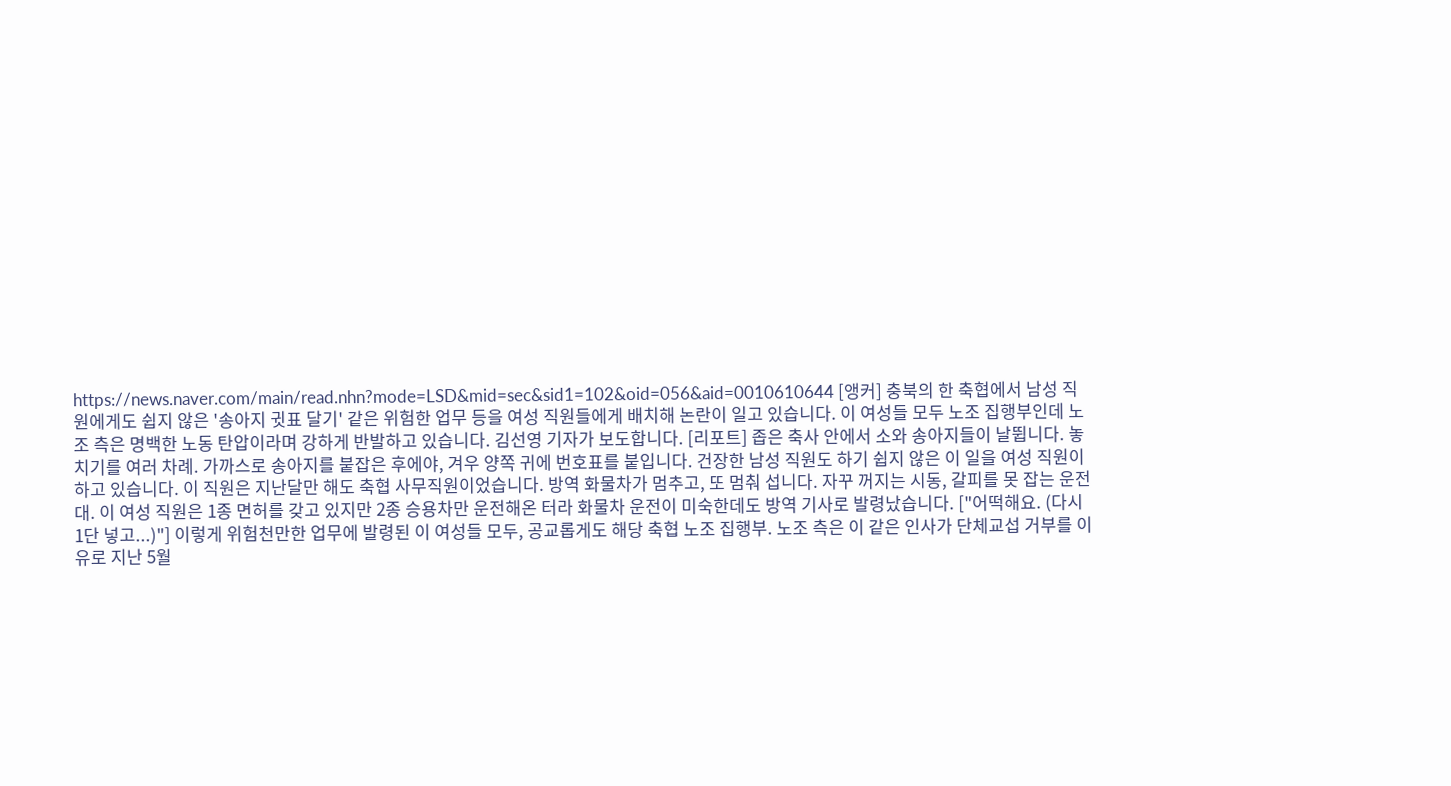https://news.naver.com/main/read.nhn?mode=LSD&mid=sec&sid1=102&oid=056&aid=0010610644 [앵커] 충북의 한 축협에서 남성 직원에게도 쉽지 않은 '송아지 귓표 달기' 같은 위험한 업무 등을 여성 직원들에게 배치해 논란이 일고 있습니다. 이 여성들 모두 노조 집행부인데 노조 측은 명백한 노동 탄압이라며 강하게 반발하고 있습니다. 김선영 기자가 보도합니다. [리포트] 좁은 축사 안에서 소와 송아지들이 날뜁니다. 놓치기를 여러 차례. 가까스로 송아지를 붙잡은 후에야, 겨우 양쪽 귀에 번호표를 붙입니다. 건장한 남성 직원도 하기 쉽지 않은 이 일을 여성 직원이 하고 있습니다. 이 직원은 지난달만 해도 축협 사무직원이었습니다. 방역 화물차가 멈추고, 또 멈춰 섭니다. 자꾸 꺼지는 시동, 갈피를 못 잡는 운전대. 이 여성 직원은 1종 면허를 갖고 있지만 2종 승용차만 운전해온 터라 화물차 운전이 미숙한데도 방역 기사로 발령났습니다. ["어떡해요. (다시 1단 넣고...)"] 이렇게 위험천만한 업무에 발령된 이 여성들 모두, 공교롭게도 해당 축협 노조 집행부. 노조 측은 이 같은 인사가 단체교섭 거부를 이유로 지난 5월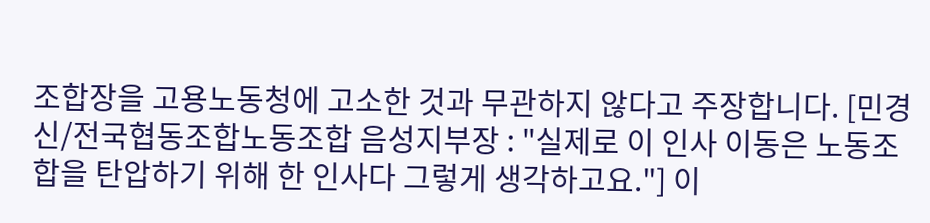조합장을 고용노동청에 고소한 것과 무관하지 않다고 주장합니다. [민경신/전국협동조합노동조합 음성지부장 : "실제로 이 인사 이동은 노동조합을 탄압하기 위해 한 인사다 그렇게 생각하고요."] 이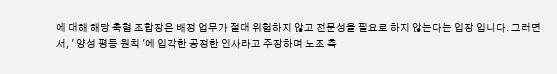에 대해 해당 축협 조합장은 배정 업무가 절대 위험하지 않고 전문성을 필요로 하지 않는다는 입장 입니다. 그러면서, ' 양성 평등 원칙 '에 입각한 공정한 인사라고 주장하며 노조 측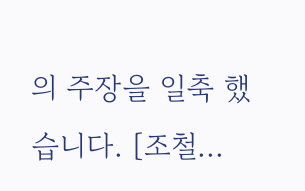의 주장을 일축 했습니다. [조철...